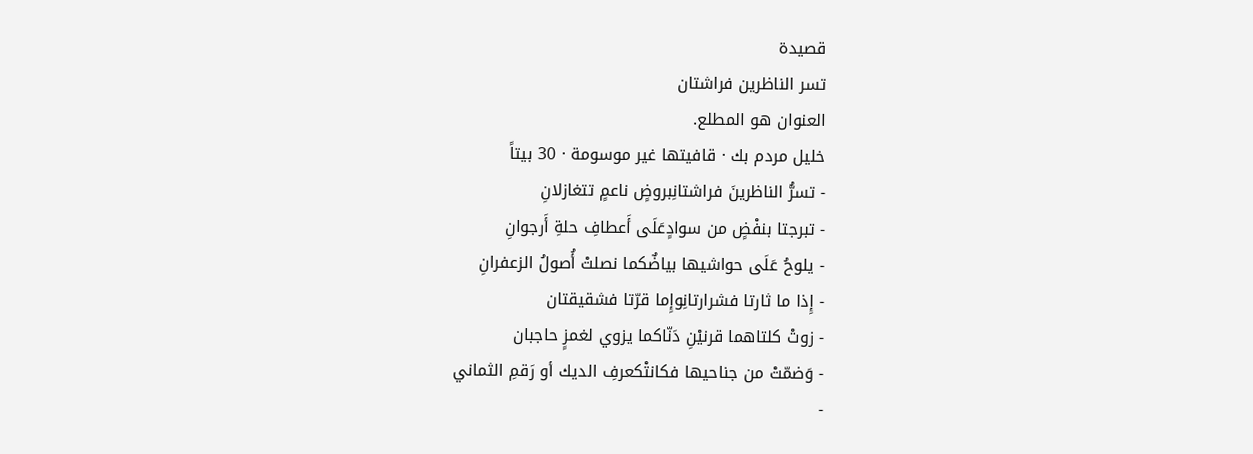قصيدة
تسر الناظرين فراشتان
العنوان هو المطلع.
خليل مردم بك · قافيتها غير موسومة · 30 بيتاً
- تسرُّ الناظرينَ فراشتانِبروضٍ ناعمٍ تتغازلانِ
- تبرجتا بنفْضٍ من سوادٍعَلَى أَعطافِ حلةِ أَرجوانِ
- يلوحُ عَلَى حواشيها بياضٌكما نصلتْ أُصولُ الزعفرانِ
- إِذا ما ثارتا فشرارتانِوإِما قرّتا فشقيقتان
- زوتْ كلتاهما قرنيْنِ دَنّاكما يزوي لغمزٍ حاجبان
- وَضمّتْ من جناحيها فكانتْكعرفِ الديك أو رَقمِ الثماني
-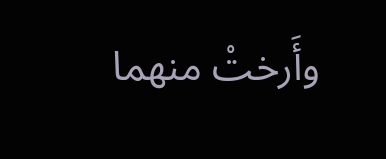وأَرختْ منهما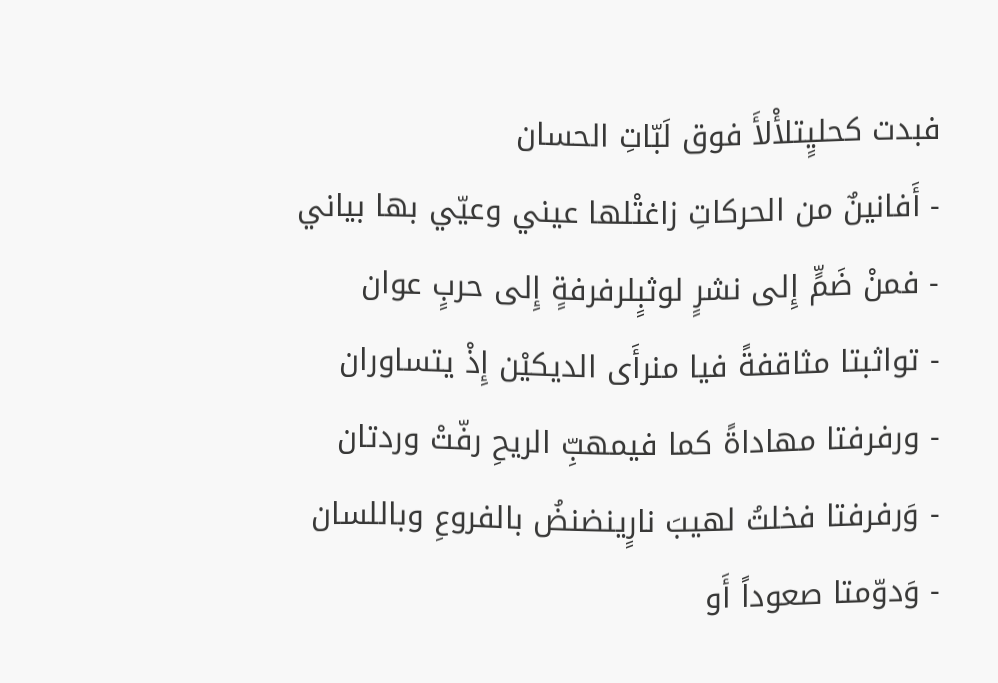فبدت كحليٍتلأْلأَ فوق لَبّاتِ الحسان
- أَفانينٌ من الحركاتِ زاغتْلها عيني وعيّي بها بياني
- فمنْ ضَمٍّ إِلى نشرٍ لوثبٍلرفرفةٍ إِلى حربٍ عوان
- تواثبتا مثاقفةً فيا منرأَى الديكيْن إِذْ يتساوران
- ورفرفتا مهاداةً كما فيمهبِّ الريحِ رفّتْ وردتان
- وَرفرفتا فخلتُ لهيبَ نارٍينضنضُ بالفروعِ وباللسان
- وَدوّمتا صعوداً أَو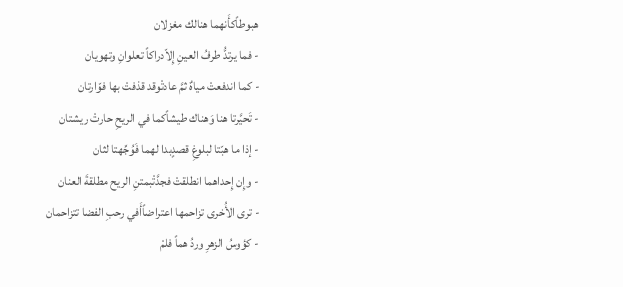هبوطاًكأَنهما هنالك مغزلان
- فما يرتدُّ طرفُ العينِ إِلاّدراكاً تعلوانِ وتهويان
- كما اندفعتْ مياهٌ ثمَّ عادتْوقد قذفتْ بها فوّارتان
- تَحيَّرتا هنا وَهناك طيشاًكما في الريحِ حارتْ ريشتان
- إذا ما هبّتا لبلوغِ قصدٍبدا لهما فَوُجِّهتا لثان
- وإِن إِحداهما انطلقتْ فجدَّتْبمتنِ الريح مطلقةَ العنان
- ترى الأُخرى تزاحمها اعتراضاًأَفي رحبِ الفضا تتزاحمان
- كؤوسُ الزهرِ وردُ هماً فلمْ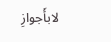لابأَجوازِ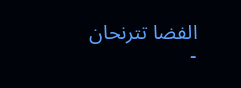الفضا تترنحان
-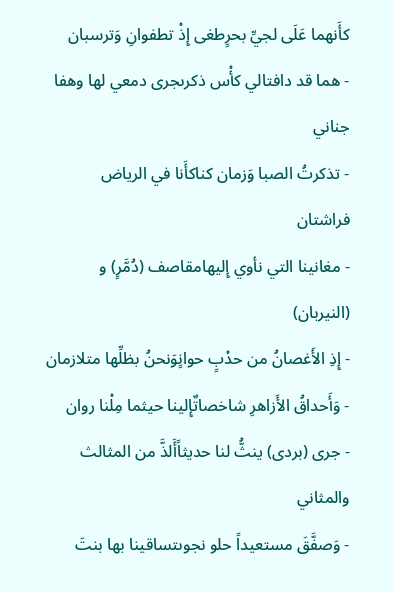كأَنهما عَلَى لجيِّ بحرٍطغى إِذْ تطفوانِ وَترسبان
- هما قد دافتالي كأْس ذكرىجرى دمعي لها وهفا جناني
- تذكرتُ الصبا وَزمان كناكأَنا في الرياض فراشتان
- مغانينا التي نأوي إِليهامقاصف (دُمَّرٍ) و (النيربان)
- إِذِ الأَغصانُ من حدْبٍ حوانٍوَنحنُ بظلِّها متلازمان
- وَأَحداقُ الأَزاهرِ شاخصاتٌإِلينا حيثما مِلْنا روان
- جرى (بردى) ينثُّ لنا حديثاًأَلذَّ من المثالث والمثاني
- وَصفَّقَ مستعيداً حلو نجوىتساقينا بها بنتَ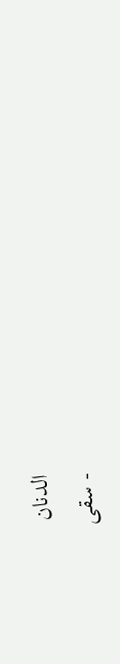الدنان
- سقى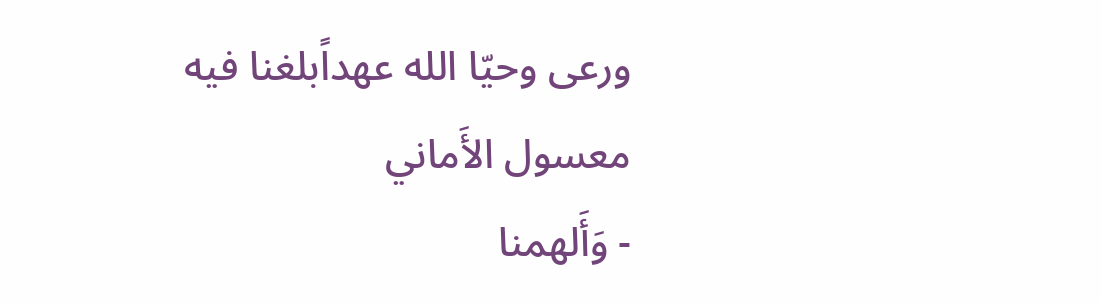ورعى وحيّا الله عهداًبلغنا فيه معسول الأَماني
- وَأَلهمنا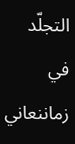التجلّد في زماننعاني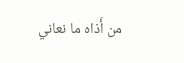من أَذاه ما نعاني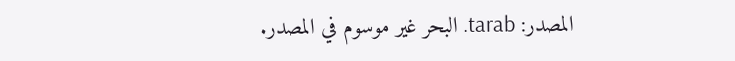المصدر: tarab. البحر غير موسوم في المصدر.